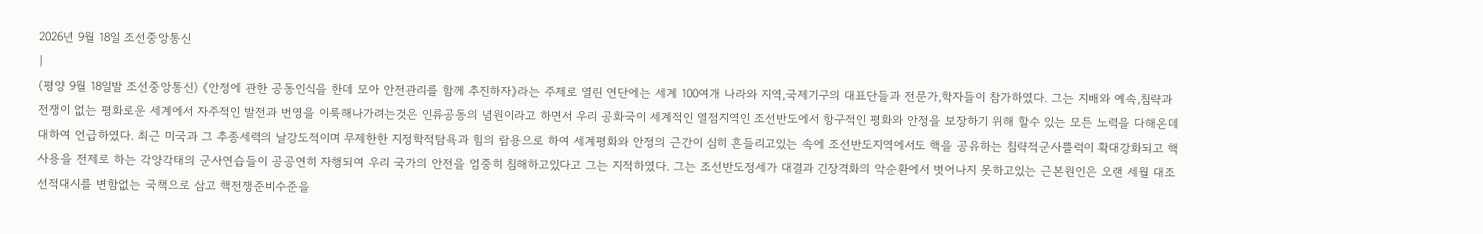2026년 9월 18일 조선중앙통신
|
(평양 9월 18일발 조선중앙통신) 《안정에 관한 공동인식을 한데 모아 안전관리를 함께 추진하자》라는 주제로 열린 연단에는 세계 100여개 나라와 지역,국제기구의 대표단들과 전문가,학자들이 참가하였다. 그는 지배와 예속,침략과 전쟁이 없는 평화로운 세계에서 자주적인 발전과 번영을 이룩해나가려는것은 인류공동의 념원이라고 하면서 우리 공화국이 세계적인 열점지역인 조선반도에서 항구적인 평화와 안정을 보장하기 위해 할수 있는 모든 노력을 다해온데 대하여 언급하였다. 최근 미국과 그 추종세력의 날강도적이며 무제한한 지정학적탐욕과 힘의 람용으로 하여 세계평화와 안정의 근간이 심히 흔들리고있는 속에 조선반도지역에서도 핵을 공유하는 침략적군사쁠럭이 확대강화되고 핵사용을 전제로 하는 각양각태의 군사연습들이 공공연히 자행되여 우리 국가의 안전을 엄중히 침해하고있다고 그는 지적하였다. 그는 조선반도정세가 대결과 긴장격화의 악순환에서 벗어나지 못하고있는 근본원인은 오랜 세월 대조선적대시를 변함없는 국책으로 삼고 핵전쟁준비수준을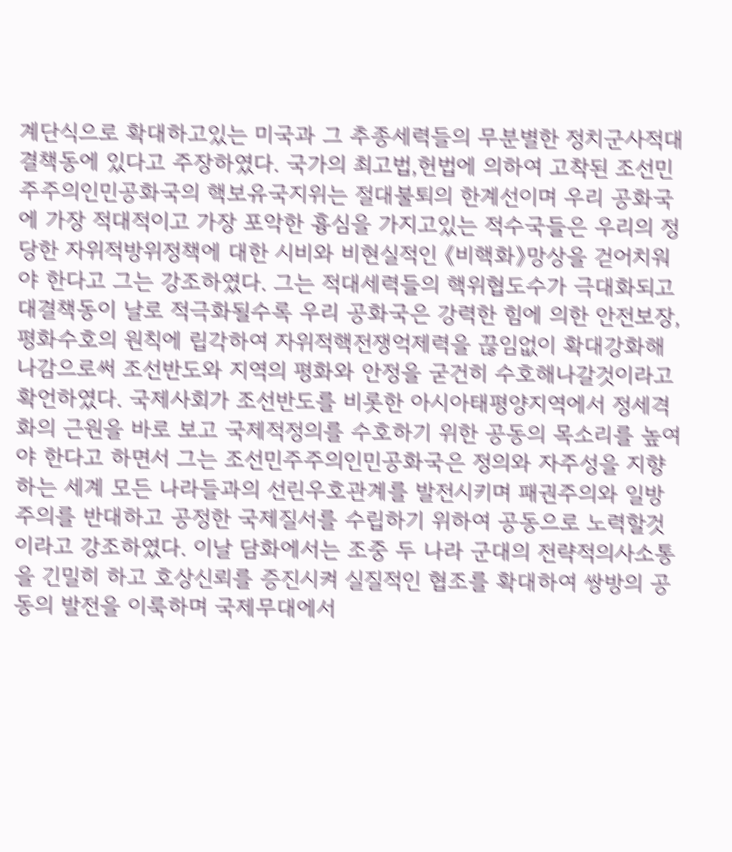계단식으로 확대하고있는 미국과 그 추종세력들의 무분별한 정치군사적대결책동에 있다고 주장하였다. 국가의 최고법,헌법에 의하여 고착된 조선민주주의인민공화국의 핵보유국지위는 절대불퇴의 한계선이며 우리 공화국에 가장 적대적이고 가장 포악한 흉심을 가지고있는 적수국들은 우리의 정당한 자위적방위정책에 대한 시비와 비현실적인 《비핵화》망상을 걷어치워야 한다고 그는 강조하였다. 그는 적대세력들의 핵위협도수가 극대화되고 대결책동이 날로 적극화될수록 우리 공화국은 강력한 힘에 의한 안전보장,평화수호의 원칙에 립각하여 자위적핵전쟁억제력을 끊임없이 확대강화해나감으로써 조선반도와 지역의 평화와 안정을 굳건히 수호해나갈것이라고 확언하였다. 국제사회가 조선반도를 비롯한 아시아태평양지역에서 정세격화의 근원을 바로 보고 국제적정의를 수호하기 위한 공동의 목소리를 높여야 한다고 하면서 그는 조선민주주의인민공화국은 정의와 자주성을 지향하는 세계 모든 나라들과의 선린우호관계를 발전시키며 패권주의와 일방주의를 반대하고 공정한 국제질서를 수립하기 위하여 공동으로 노력할것이라고 강조하였다. 이날 담화에서는 조중 두 나라 군대의 전략적의사소통을 긴밀히 하고 호상신뢰를 증진시켜 실질적인 협조를 확대하여 쌍방의 공동의 발전을 이룩하며 국제무대에서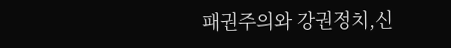패권주의와 강권정치,신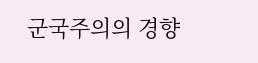군국주의의 경향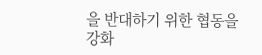을 반대하기 위한 협동을 강화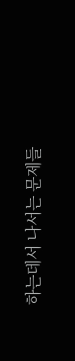하는데서 나서는 문제들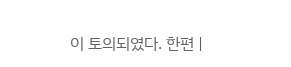이 토의되였다. 한편 |